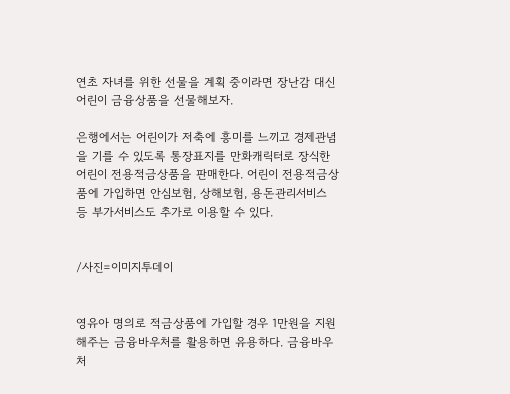연초 자녀를 위한 선물을 계획 중이라면 장난감 대신 어린이 금융상품을 선물해보자.

은행에서는 어린이가 저축에 흥미를 느끼고 경제관념을 기를 수 있도록 통장표지를 만화캐릭터로 장식한 어린이 전용적금상품을 판매한다. 어린이 전용적금상품에 가입하면 안심보험, 상해보험, 용돈관리서비스 등 부가서비스도 추가로 이용할 수 있다.


/사진=이미지투데이


영유아 명의로 적금상품에 가입할 경우 1만원을 지원해주는 금융바우처를 활용하면 유용하다. 금융바우처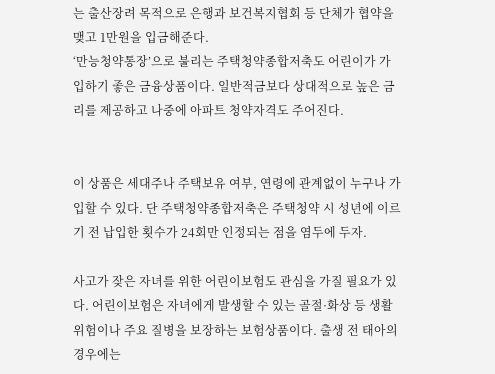는 출산장려 목적으로 은행과 보건복지협회 등 단체가 협약을 맺고 1만원을 입금해준다.
‘만능청약통장’으로 불리는 주택청약종합저축도 어린이가 가입하기 좋은 금융상품이다. 일반적금보다 상대적으로 높은 금리를 제공하고 나중에 아파트 청약자격도 주어진다.


이 상품은 세대주나 주택보유 여부, 연령에 관계없이 누구나 가입할 수 있다. 단 주택청약종합저축은 주택청약 시 성년에 이르기 전 납입한 횟수가 24회만 인정되는 점을 염두에 두자.

사고가 잦은 자녀를 위한 어린이보험도 관심을 가질 필요가 있다. 어린이보험은 자녀에게 발생할 수 있는 골절·화상 등 생활위험이나 주요 질병을 보장하는 보험상품이다. 출생 전 태아의 경우에는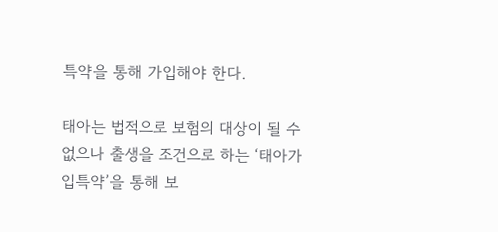특약을 통해 가입해야 한다.

태아는 법적으로 보험의 대상이 될 수 없으나 출생을 조건으로 하는 ‘태아가입특약’을 통해 보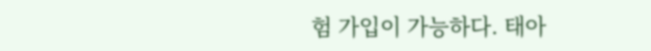험 가입이 가능하다. 태아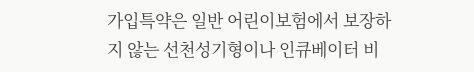가입특약은 일반 어린이보험에서 보장하지 않는 선천성기형이나 인큐베이터 비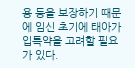용 등을 보장하기 때문에 임신 초기에 태아가입특약을 고려할 필요가 있다.